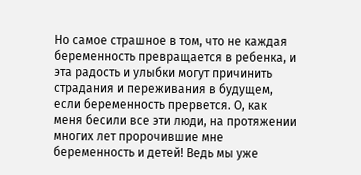Но самое страшное в том, что не каждая беременность превращается в ребенка, и эта радость и улыбки могут причинить страдания и переживания в будущем, если беременность прервется. О, как меня бесили все эти люди, на протяжении многих лет пророчившие мне беременность и детей! Ведь мы уже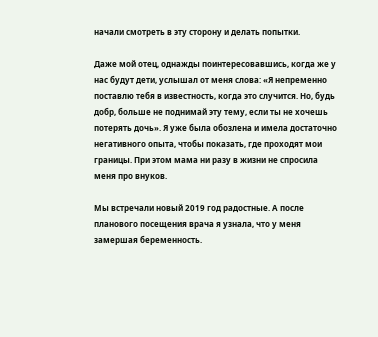начали смотреть в эту сторону и делать попытки.

Даже мой отец, однажды поинтересовавшись, когда же у нас будут дети, услышал от меня слова: «Я непременно поставлю тебя в известность, когда это случится. Но, будь добр, больше не поднимай эту тему, если ты не хочешь потерять дочь». Я уже была обозлена и имела достаточно негативного опыта, чтобы показать, где проходят мои границы. При этом мама ни разу в жизни не спросила меня про внуков.

Мы встречали новый 2019 год радостные. А после планового посещения врача я узнала, что у меня замершая беременность.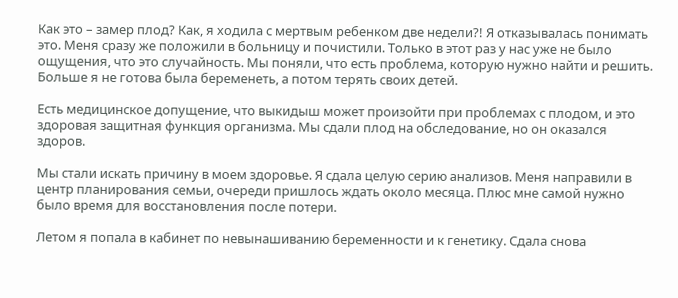Как это – замер плод? Как, я ходила с мертвым ребенком две недели?! Я отказывалась понимать это. Меня сразу же положили в больницу и почистили. Только в этот раз у нас уже не было ощущения, что это случайность. Мы поняли, что есть проблема, которую нужно найти и решить. Больше я не готова была беременеть, а потом терять своих детей.

Есть медицинское допущение, что выкидыш может произойти при проблемах с плодом, и это здоровая защитная функция организма. Мы сдали плод на обследование, но он оказался здоров.

Мы стали искать причину в моем здоровье. Я сдала целую серию анализов. Меня направили в центр планирования семьи, очереди пришлось ждать около месяца. Плюс мне самой нужно было время для восстановления после потери.

Летом я попала в кабинет по невынашиванию беременности и к генетику. Сдала снова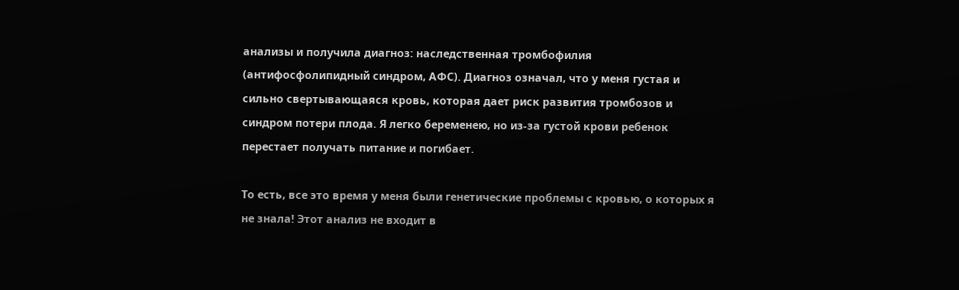анализы и получила диагноз: наследственная тромбофилия (антифосфолипидный синдром, АФС). Диагноз означал, что у меня густая и сильно свертывающаяся кровь, которая дает риск развития тромбозов и синдром потери плода. Я легко беременею, но из-за густой крови ребенок перестает получать питание и погибает.

То есть, все это время у меня были генетические проблемы с кровью, о которых я не знала! Этот анализ не входит в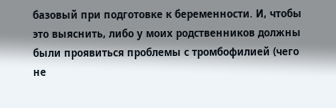базовый при подготовке к беременности. И, чтобы это выяснить, либо у моих родственников должны были проявиться проблемы с тромбофилией (чего не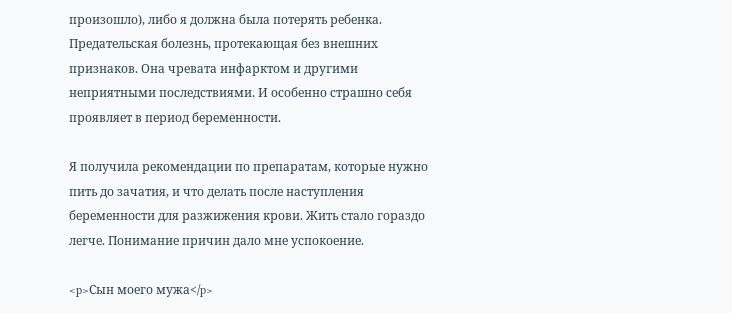произошло), либо я должна была потерять ребенка. Предательская болезнь, протекающая без внешних признаков. Она чревата инфарктом и другими неприятными последствиями. И особенно страшно себя проявляет в период беременности.

Я получила рекомендации по препаратам, которые нужно пить до зачатия, и что делать после наступления беременности для разжижения крови. Жить стало гораздо легче. Понимание причин дало мне успокоение.

<p>Сын моего мужа</p>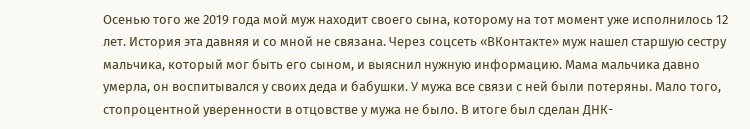Осенью того же 2019 года мой муж находит своего сына, которому на тот момент уже исполнилось 12 лет. История эта давняя и со мной не связана. Через соцсеть «ВКонтакте» муж нашел старшую сестру мальчика, который мог быть его сыном, и выяснил нужную информацию. Мама мальчика давно умерла, он воспитывался у своих деда и бабушки. У мужа все связи с ней были потеряны. Мало того, стопроцентной уверенности в отцовстве у мужа не было. В итоге был сделан ДНК-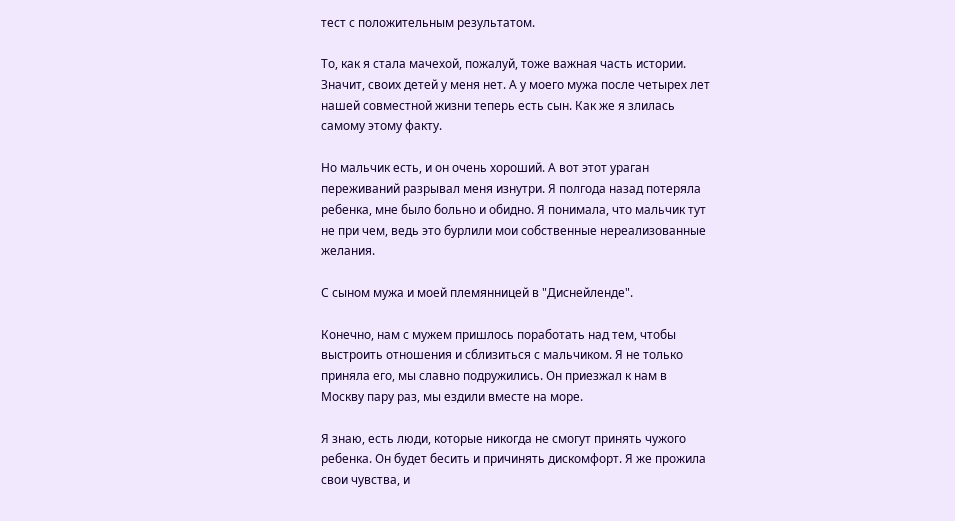тест с положительным результатом.

То, как я стала мачехой, пожалуй, тоже важная часть истории. Значит, своих детей у меня нет. А у моего мужа после четырех лет нашей совместной жизни теперь есть сын. Как же я злилась самому этому факту.

Но мальчик есть, и он очень хороший. А вот этот ураган переживаний разрывал меня изнутри. Я полгода назад потеряла ребенка, мне было больно и обидно. Я понимала, что мальчик тут не при чем, ведь это бурлили мои собственные нереализованные желания.

С сыном мужа и моей племянницей в "Диснейленде".

Конечно, нам с мужем пришлось поработать над тем, чтобы выстроить отношения и сблизиться с мальчиком. Я не только приняла его, мы славно подружились. Он приезжал к нам в Москву пару раз, мы ездили вместе на море.

Я знаю, есть люди, которые никогда не смогут принять чужого ребенка. Он будет бесить и причинять дискомфорт. Я же прожила свои чувства, и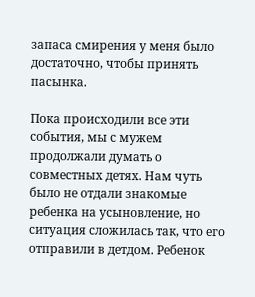запаса смирения у меня было достаточно, чтобы принять пасынка.

Пока происходили все эти события, мы с мужем продолжали думать о совместных детях. Нам чуть было не отдали знакомые ребенка на усыновление, но ситуация сложилась так, что его отправили в детдом. Ребенок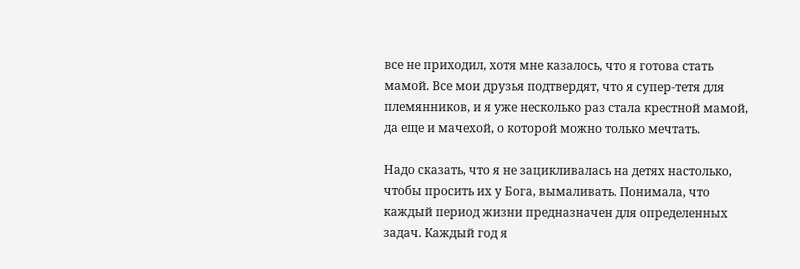все не приходил, хотя мне казалось, что я готова стать мамой. Все мои друзья подтвердят, что я супер-тетя для племянников, и я уже несколько раз стала крестной мамой, да еще и мачехой, о которой можно только мечтать.

Надо сказать, что я не зацикливалась на детях настолько, чтобы просить их у Бога, вымаливать. Понимала, что каждый период жизни предназначен для определенных задач. Каждый год я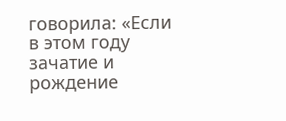говорила: «Если в этом году зачатие и рождение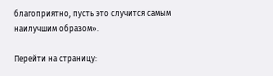благоприятно, пусть это случится самым наилучшим образом».

Перейти на страницу: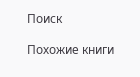Поиск

Похожие книги